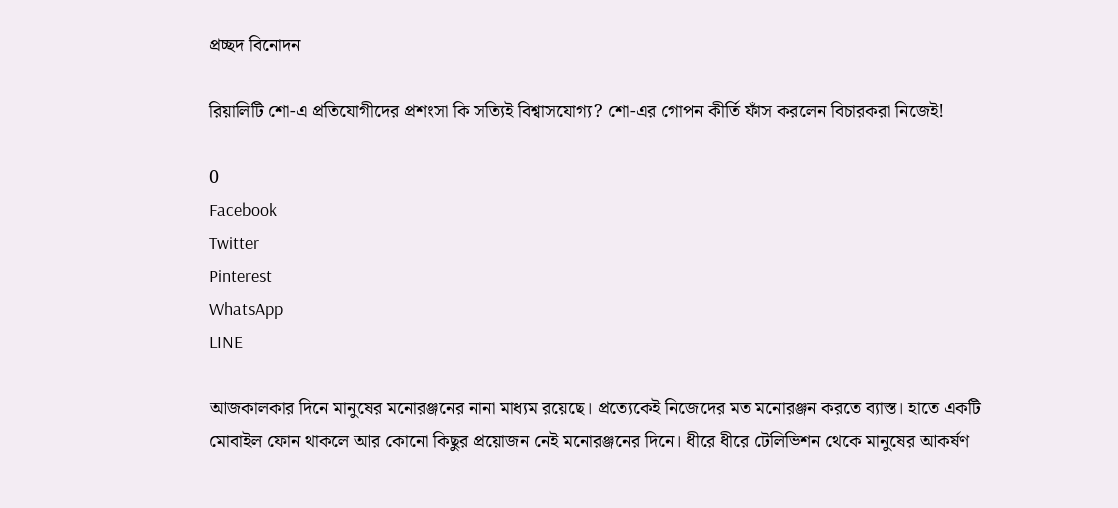প্রচ্ছদ বিনোদন

রিয়ালিটি শো-এ প্রতিযোগীদের প্রশংসা কি সত্যিই বিশ্বাসযোগ্য? শো-এর গোপন কীর্তি ফাঁস করলেন বিচারকরা নিজেই!

0
Facebook
Twitter
Pinterest
WhatsApp
LINE

আজকালকার দিনে মানুষের মনোরঞ্জনের নানা মাধ্যম রয়েছে। প্রত্যেকেই নিজেদের মত মনোরঞ্জন করতে ব্যাস্ত। হাতে একটি মোবাইল ফোন থাকলে আর কোনো কিছুর প্রয়োজন নেই মনোরঞ্জনের দিনে। ধীরে ধীরে টেলিভিশন থেকে মানুষের আকর্ষণ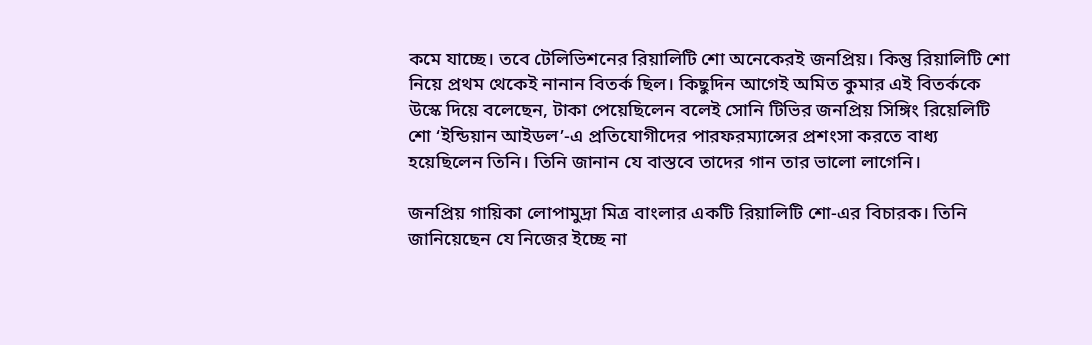কমে যাচ্ছে। তবে টেলিভিশনের রিয়ালিটি শো অনেকেরই জনপ্রিয়। কিন্তু রিয়ালিটি শো নিয়ে প্রথম থেকেই নানান বিতর্ক ছিল। কিছুদিন আগেই অমিত কুমার এই বিতর্ককে উস্কে দিয়ে বলেছেন, টাকা পেয়েছিলেন বলেই সোনি টিভির জনপ্রিয় সিঙ্গিং রিয়েলিটি শো ‘ইন্ডিয়ান আইডল’-এ প্রতিযোগীদের পারফরম্যান্সের প্রশংসা করতে বাধ্য হয়েছিলেন তিনি। তিনি জানান যে বাস্তবে তাদের গান তার ভালো লাগেনি।

জনপ্রিয় গায়িকা লোপামুদ্রা মিত্র বাংলার একটি রিয়ালিটি শো-এর বিচারক। তিনি জানিয়েছেন যে নিজের ইচ্ছে না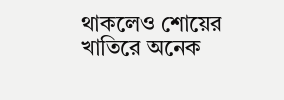থাকলেও শোয়ের খাতিরে অনেক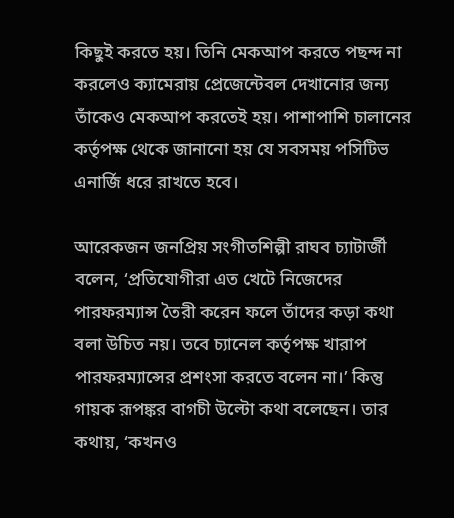কিছুই করতে হয়। তিনি মেকআপ করতে পছন্দ না করলেও ক্যামেরায় প্রেজেন্টেবল দেখানোর জন্য তাঁকেও মেকআপ করতেই হয়। পাশাপাশি চালানের কর্তৃপক্ষ থেকে জানানো হয় যে সবসময় পসিটিভ এনার্জি ধরে রাখতে হবে।

আরেকজন জনপ্রিয় সংগীতশিল্পী রাঘব চ্যাটার্জী বলেন, ‘প্রতিযোগীরা এত খেটে নিজেদের পারফরম্যান্স তৈরী করেন ফলে তাঁদের কড়া কথা বলা উচিত নয়। তবে চ্যানেল কর্তৃপক্ষ খারাপ পারফরম্যান্সের প্রশংসা করতে বলেন না।’ কিন্তু গায়ক রূপঙ্কর বাগচী উল্টো কথা বলেছেন। তার কথায়, ‘কখনও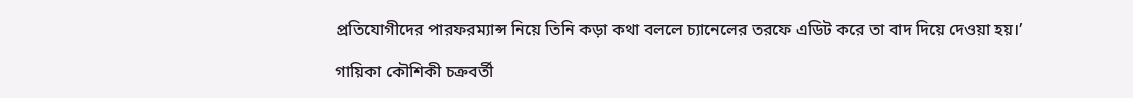প্রতিযোগীদের পারফরম্যান্স নিয়ে তিনি কড়া কথা বললে চ্যানেলের তরফে এডিট করে তা বাদ দিয়ে দেওয়া হয়।’

গায়িকা কৌশিকী চক্রবর্তী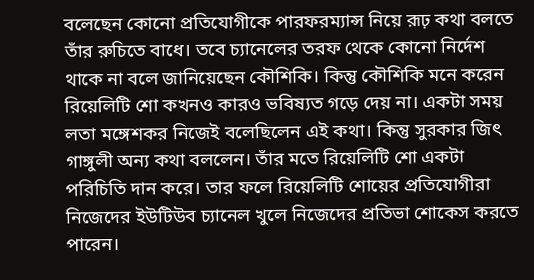বলেছেন কোনো প্রতিযোগীকে পারফরম্যান্স নিয়ে রূঢ় কথা বলতে তাঁর রুচিতে বাধে। তবে চ্যানেলের তরফ থেকে কোনো নির্দেশ থাকে না বলে জানিয়েছেন কৌশিকি। কিন্তু কৌশিকি মনে করেন রিয়েলিটি শো কখনও কারও ভবিষ্যত গড়ে দেয় না। একটা সময় লতা মঙ্গেশকর নিজেই বলেছিলেন এই কথা। কিন্তু সুরকার জিৎ গাঙ্গুলী অন্য কথা বললেন। তাঁর মতে রিয়েলিটি শো একটা পরিচিতি দান করে। তার ফলে রিয়েলিটি শোয়ের প্রতিযোগীরা নিজেদের ইউটিউব চ্যানেল খুলে নিজেদের প্রতিভা শোকেস করতে পারেন।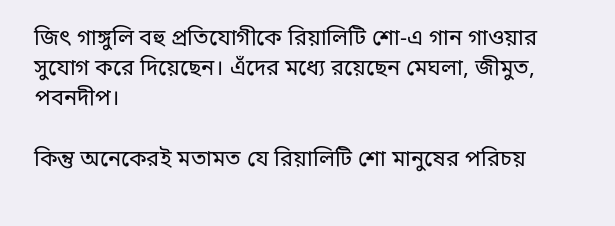জিৎ গাঙ্গুলি বহু প্রতিযোগীকে রিয়ালিটি শো-এ গান গাওয়ার সুযোগ করে দিয়েছেন। এঁদের মধ্যে রয়েছেন মেঘলা, জীমুত, পবনদীপ।

কিন্তু অনেকেরই মতামত যে রিয়ালিটি শো মানুষের পরিচয়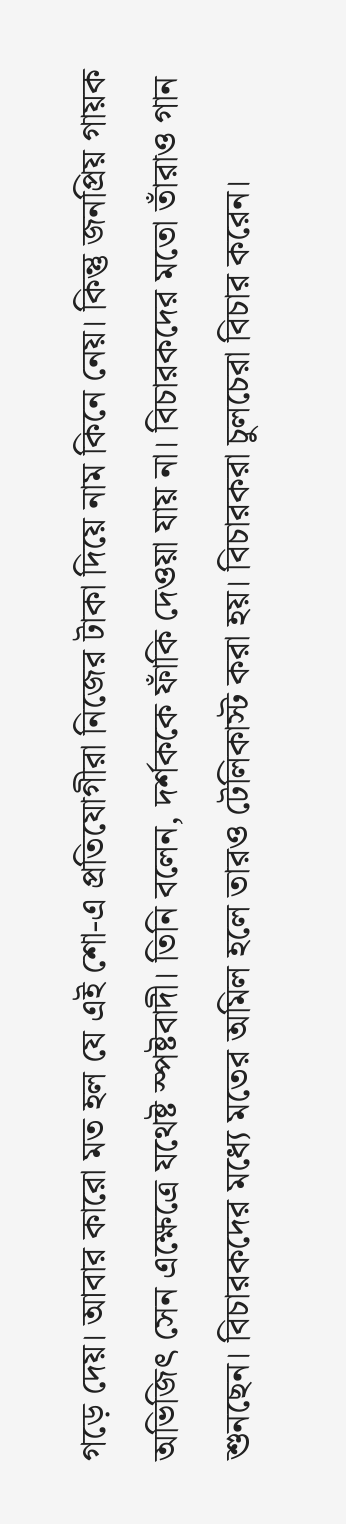গড়ে দেয়। আবার কারো মত হল যে এই শো-এ প্রতিযোগীরা নিজের টাকা দিয়ে নাম কিনে নেয়। কিন্তু জনপ্রিয় গায়ক অভিজিৎ সেন এক্ষেত্রে যথেষ্ট স্পষ্টবাদী। তিনি বলেন, দর্শককে ফাঁকি দেওয়া যায় না। বিচারকদের মতো তাঁরাও গান শুনছেন। বিচারকদের মধ্যে মতের অমিল হলে তারও টেলিকাস্ট করা হয়। বিচারকরা চুলচেরা বিচার করেন।